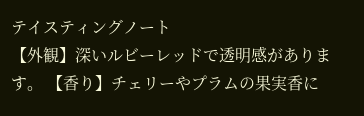テイスティングノート
【外観】深いルビーレッドで透明感があります。 【香り】チェリーやプラムの果実香に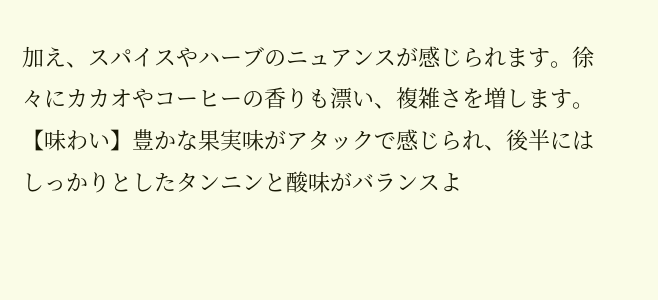加え、スパイスやハーブのニュアンスが感じられます。徐々にカカオやコーヒーの香りも漂い、複雑さを増します。 【味わい】豊かな果実味がアタックで感じられ、後半にはしっかりとしたタンニンと酸味がバランスよ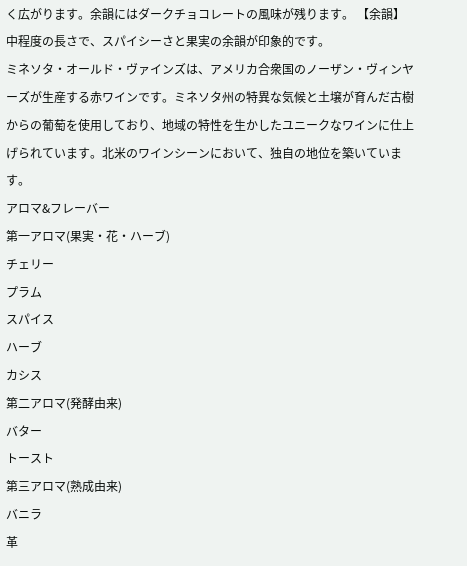く広がります。余韻にはダークチョコレートの風味が残ります。 【余韻】中程度の長さで、スパイシーさと果実の余韻が印象的です。
ミネソタ・オールド・ヴァインズは、アメリカ合衆国のノーザン・ヴィンヤーズが生産する赤ワインです。ミネソタ州の特異な気候と土壌が育んだ古樹からの葡萄を使用しており、地域の特性を生かしたユニークなワインに仕上げられています。北米のワインシーンにおいて、独自の地位を築いています。
アロマ&フレーバー
第一アロマ(果実・花・ハーブ)
チェリー
プラム
スパイス
ハーブ
カシス
第二アロマ(発酵由来)
バター
トースト
第三アロマ(熟成由来)
バニラ
革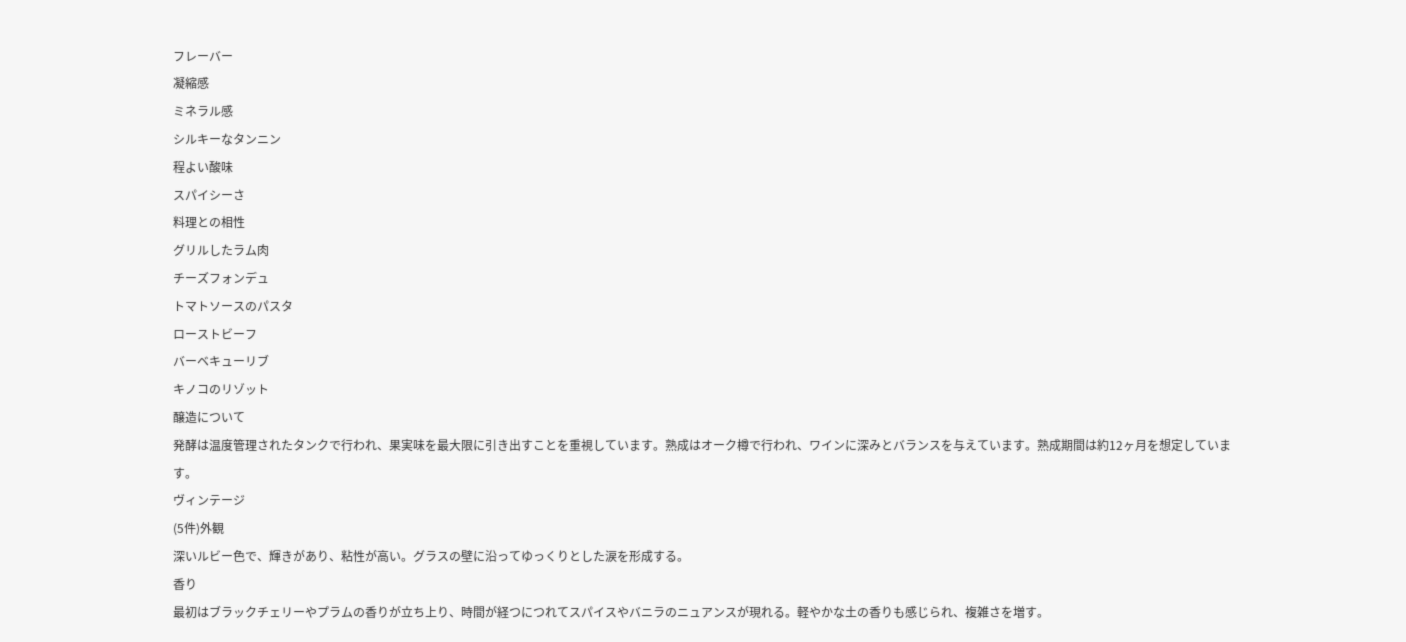フレーバー
凝縮感
ミネラル感
シルキーなタンニン
程よい酸味
スパイシーさ
料理との相性
グリルしたラム肉
チーズフォンデュ
トマトソースのパスタ
ローストビーフ
バーベキューリブ
キノコのリゾット
醸造について
発酵は温度管理されたタンクで行われ、果実味を最大限に引き出すことを重視しています。熟成はオーク樽で行われ、ワインに深みとバランスを与えています。熟成期間は約12ヶ月を想定しています。
ヴィンテージ
(5件)外観
深いルビー色で、輝きがあり、粘性が高い。グラスの壁に沿ってゆっくりとした涙を形成する。
香り
最初はブラックチェリーやプラムの香りが立ち上り、時間が経つにつれてスパイスやバニラのニュアンスが現れる。軽やかな土の香りも感じられ、複雑さを増す。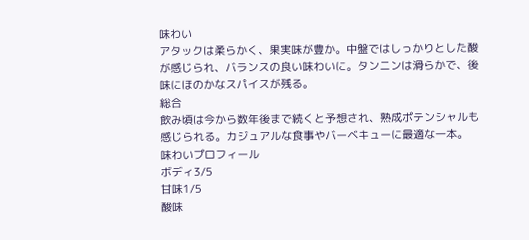味わい
アタックは柔らかく、果実味が豊か。中盤ではしっかりとした酸が感じられ、バランスの良い味わいに。タンニンは滑らかで、後味にほのかなスパイスが残る。
総合
飲み頃は今から数年後まで続くと予想され、熟成ポテンシャルも感じられる。カジュアルな食事やバーベキューに最適な一本。
味わいプロフィール
ボディ3/5
甘味1/5
酸味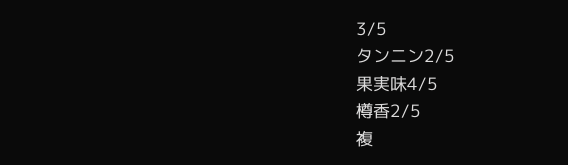3/5
タンニン2/5
果実味4/5
樽香2/5
複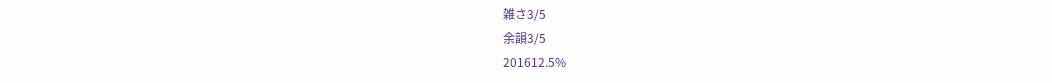雑さ3/5
余韻3/5
201612.5%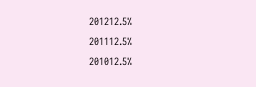201212.5%
201112.5%
201012.5%